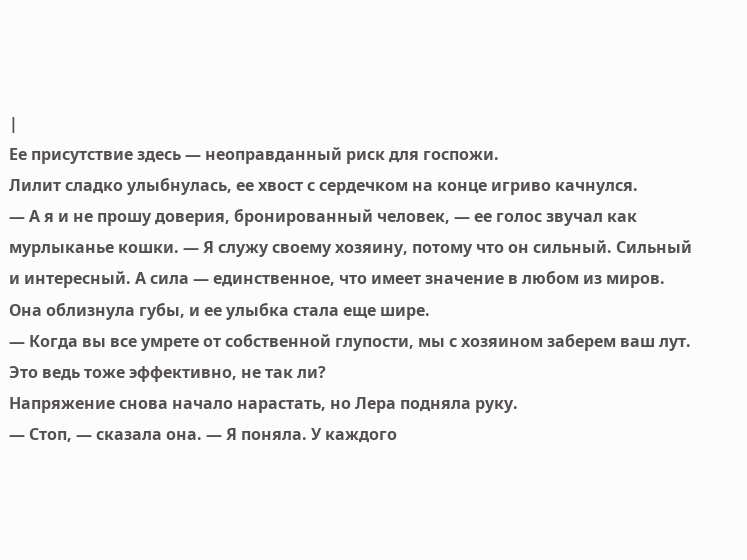|
Ее присутствие здесь — неоправданный риск для госпожи.
Лилит сладко улыбнулась, ее хвост с сердечком на конце игриво качнулся.
— А я и не прошу доверия, бронированный человек, — ее голос звучал как мурлыканье кошки. — Я служу своему хозяину, потому что он сильный. Сильный и интересный. А сила — единственное, что имеет значение в любом из миров.
Она облизнула губы, и ее улыбка стала еще шире.
— Когда вы все умрете от собственной глупости, мы с хозяином заберем ваш лут. Это ведь тоже эффективно, не так ли?
Напряжение снова начало нарастать, но Лера подняла руку.
— Стоп, — сказала она. — Я поняла. У каждого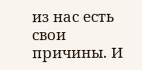из нас есть свои причины. И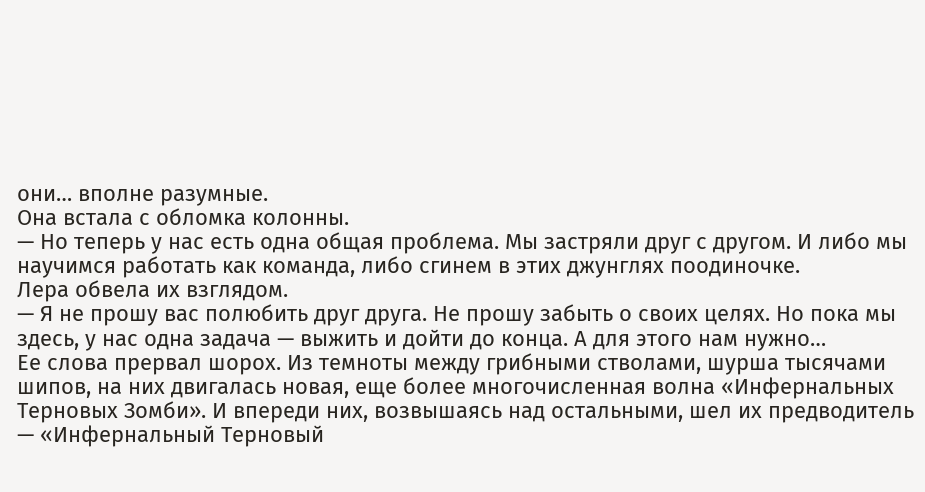они… вполне разумные.
Она встала с обломка колонны.
— Но теперь у нас есть одна общая проблема. Мы застряли друг с другом. И либо мы научимся работать как команда, либо сгинем в этих джунглях поодиночке.
Лера обвела их взглядом.
— Я не прошу вас полюбить друг друга. Не прошу забыть о своих целях. Но пока мы здесь, у нас одна задача — выжить и дойти до конца. А для этого нам нужно…
Ее слова прервал шорох. Из темноты между грибными стволами, шурша тысячами шипов, на них двигалась новая, еще более многочисленная волна «Инфернальных Терновых Зомби». И впереди них, возвышаясь над остальными, шел их предводитель — «Инфернальный Терновый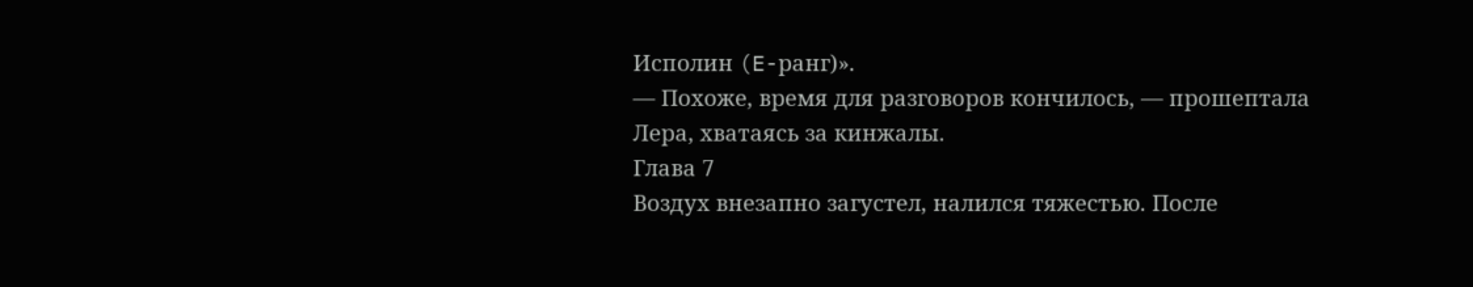Исполин (E-ранг)».
— Похоже, время для разговоров кончилось, — прошептала Лера, хватаясь за кинжалы.
Глава 7
Воздух внезапно загустел, налился тяжестью. После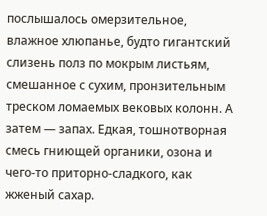послышалось омерзительное, влажное хлюпанье, будто гигантский слизень полз по мокрым листьям, смешанное с сухим, пронзительным треском ломаемых вековых колонн. А затем — запах. Едкая, тошнотворная смесь гниющей органики, озона и чего-то приторно-сладкого, как жженый сахар.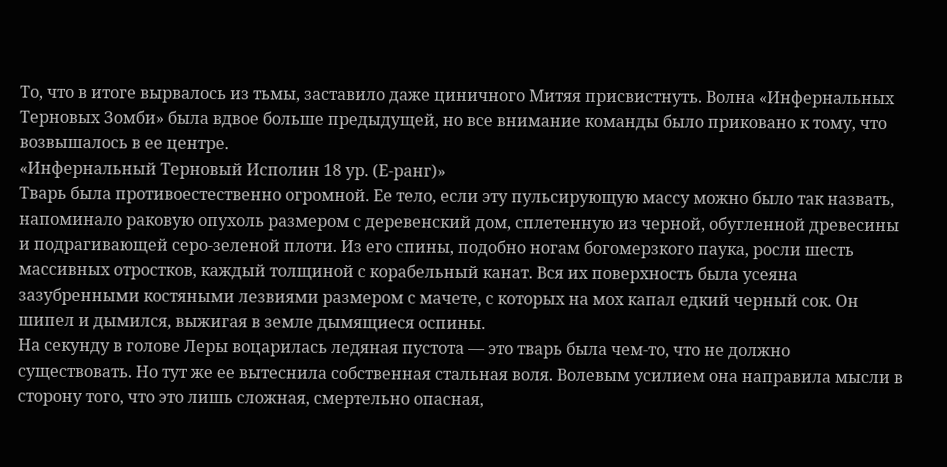То, что в итоге вырвалось из тьмы, заставило даже циничного Митяя присвистнуть. Волна «Инфернальных Терновых Зомби» была вдвое больше предыдущей, но все внимание команды было приковано к тому, что возвышалось в ее центре.
«Инфернальный Терновый Исполин 18 ур. (Е-ранг)»
Тварь была противоестественно огромной. Ее тело, если эту пульсирующую массу можно было так назвать, напоминало раковую опухоль размером с деревенский дом, сплетенную из черной, обугленной древесины и подрагивающей серо-зеленой плоти. Из его спины, подобно ногам богомерзкого паука, росли шесть массивных отростков, каждый толщиной с корабельный канат. Вся их поверхность была усеяна зазубренными костяными лезвиями размером с мачете, с которых на мох капал едкий черный сок. Он шипел и дымился, выжигая в земле дымящиеся оспины.
На секунду в голове Леры воцарилась ледяная пустота — это тварь была чем-то, что не должно существовать. Но тут же ее вытеснила собственная стальная воля. Волевым усилием она направила мысли в сторону того, что это лишь сложная, смертельно опасная,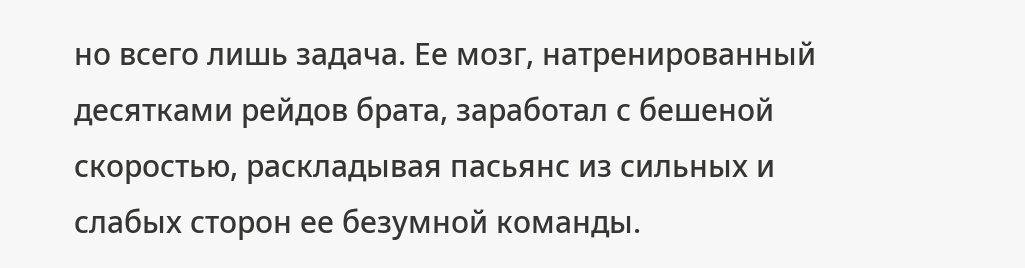но всего лишь задача. Ее мозг, натренированный десятками рейдов брата, заработал с бешеной скоростью, раскладывая пасьянс из сильных и слабых сторон ее безумной команды.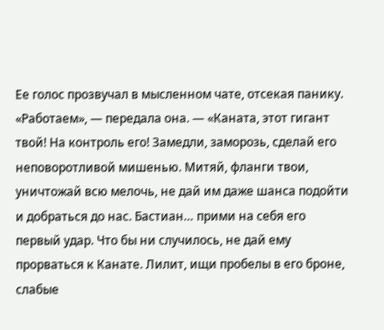Ее голос прозвучал в мысленном чате, отсекая панику.
«Работаем», — передала она. — «Каната, этот гигант твой! На контроль его! Замедли, заморозь, сделай его неповоротливой мишенью. Митяй, фланги твои, уничтожай всю мелочь, не дай им даже шанса подойти и добраться до нас. Бастиан… прими на себя его первый удар. Что бы ни случилось, не дай ему прорваться к Канате. Лилит, ищи пробелы в его броне, слабые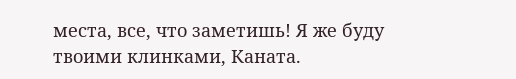места, все, что заметишь! Я же буду твоими клинками, Каната.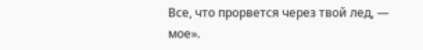Все, что прорвется через твой лед, — мое».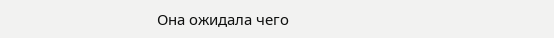Она ожидала чего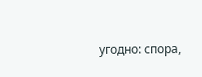угодно: спора,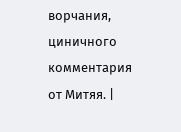ворчания, циничного комментария от Митяя. |